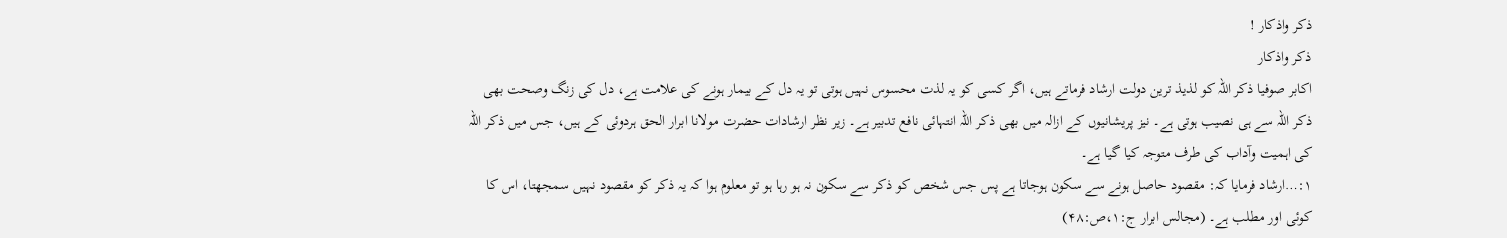ذکر واذکار !
ذکر واذکار
اکابر صوفیا ذکر اللہ کو لذیذ ترین دولت ارشاد فرماتے ہیں، اگر کسی کو یہ لذت محسوس نہیں ہوتی تو یہ دل کے بیمار ہونے کی علامت ہے، دل کی زنگ وصحت بھی ذکر اللہ سے ہی نصیب ہوتی ہے۔ نیز پریشانیوں کے ازالہ میں بھی ذکر اللہ انتہائی نافع تدبیر ہے۔ زیر نظر ارشادات حضرت مولانا ابرار الحق ہردوئی کے ہیں، جس میں ذکر اللہ کی اہمیت وآداب کی طرف متوجہ کیا گیا ہے۔
۱:…ارشاد فرمایا کہ: مقصود حاصل ہونے سے سکون ہوجاتا ہے پس جس شخص کو ذکر سے سکون نہ ہو رہا ہو تو معلوم ہوا کہ یہ ذکر کو مقصود نہیں سمجھتا، اس کا کوئی اور مطلب ہے۔ (مجالس ابرار ج:۱،ص:۴۸)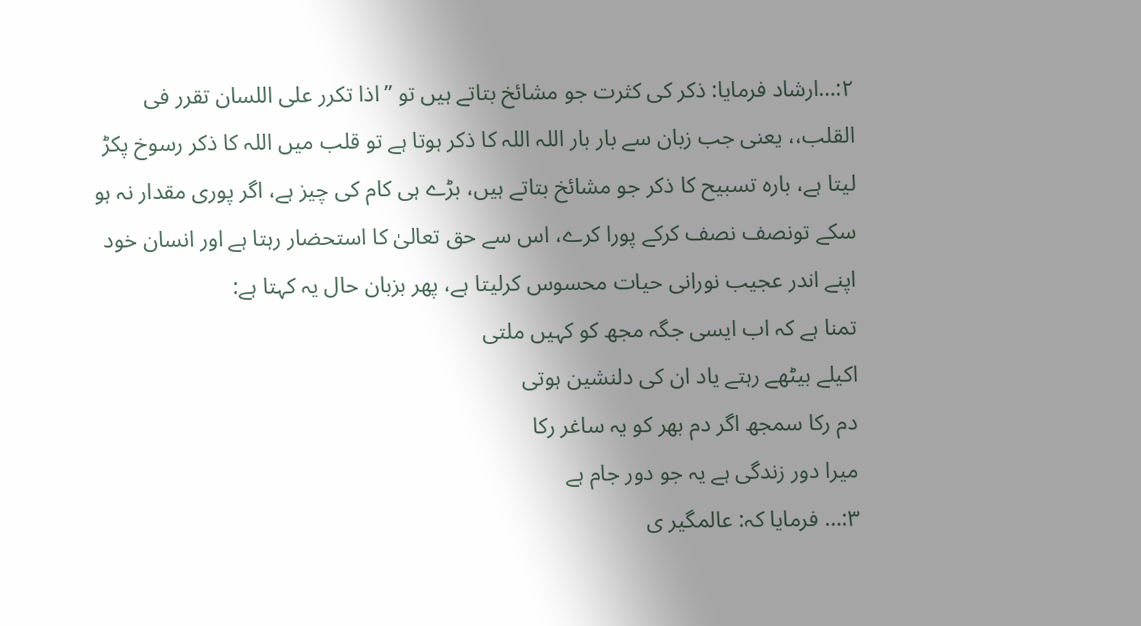۲:…ارشاد فرمایا: ذکر کی کثرت جو مشائخ بتاتے ہیں تو ”اذا تکرر علی اللسان تقرر فی القلب،، یعنی جب زبان سے بار بار اللہ اللہ کا ذکر ہوتا ہے تو قلب میں اللہ کا ذکر رسوخ پکڑ لیتا ہے، بارہ تسبیح کا ذکر جو مشائخ بتاتے ہیں، بڑے ہی کام کی چیز ہے، اگر پوری مقدار نہ ہو سکے تونصف نصف کرکے پورا کرے، اس سے حق تعالیٰ کا استحضار رہتا ہے اور انسان خود اپنے اندر عجیب نورانی حیات محسوس کرلیتا ہے، پھر بزبان حال یہ کہتا ہے:
تمنا ہے کہ اب ایسی جگہ مجھ کو کہیں ملتی
اکیلے بیٹھے رہتے یاد ان کی دلنشین ہوتی
دم رکا سمجھ اگر دم بھر کو یہ ساغر رکا
میرا دور زندگی ہے یہ جو دور جام ہے
۳:… فرمایا کہ: عالمگیر ی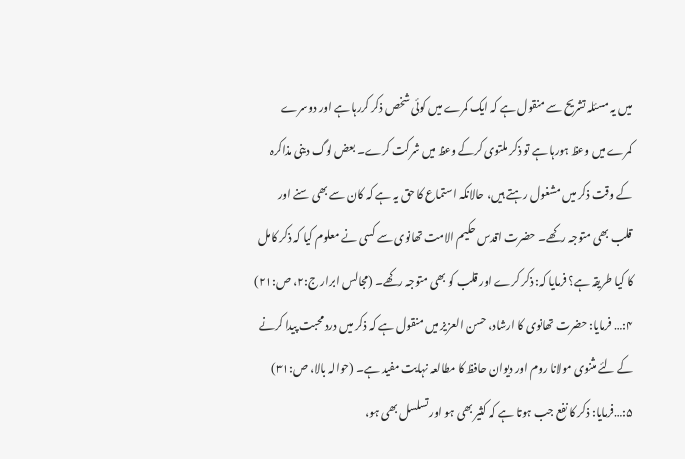میں یہ مسئلہ تشریح سے منقول ہے کہ ایک کمرے میں کوئی شخص ذکر کررہا ہے اور دوسرے کمرے میں وعظ ہورہا ہے تو ذکر ملتوی کرکے وعظ میں شرکت کرے۔ بعض لوگ دینی مذاکرہ کے وقت ذکر میں مشغول رہتے ہیں، حالانکہ استماع کا حق یہ ہے کہ کان سے بھی سنے اور قلب بھی متوجہ رکھے۔ حضرت اقدس حکیم الامت تھانوی سے کسی نے معلوم کیا کہ ذکر کامل کا کیا طریقہ ہے؟ فرمایا کہ: ذکر کرے اور قلب کو بھی متوجہ رکھے۔ (مجالس ابرار ج:۲، ص:۲۱)
۴:… فرمایا: حضرت تھانوی کا ارشاد، حسن العزیز میں منقول ہے کہ ذکر میں درد محبت پیدا کرنے کے لئے مثنوی مولانا روم اور دیوان حافظ کا مطالعہ نہایت مفید ہے۔ (حوالہ بالا، ص:۳۱)
۵:…فرمایا: ذکر کا نفع جب ہوتا ہے کہ کثیر بھی ہو اور تسلسل بھی ہو،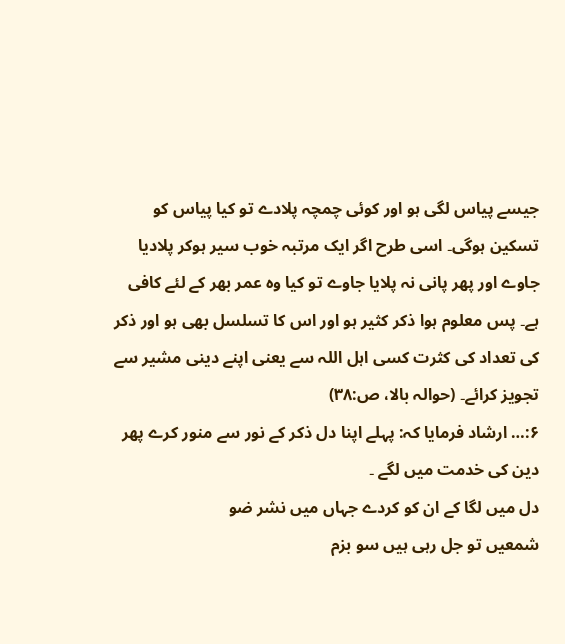جیسے پیاس لگی ہو اور کوئی چمچہ پلادے تو کیا پیاس کو تسکین ہوگی۔ اسی طرح اگر ایک مرتبہ خوب سیر ہوکر پلادیا جاوے اور پھر پانی نہ پلایا جاوے تو کیا وہ عمر بھر کے لئے کافی ہے۔ پس معلوم ہوا ذکر کثیر ہو اور اس کا تسلسل بھی ہو اور ذکر کی تعداد کی کثرت کسی اہل اللہ سے یعنی اپنے دینی مشیر سے تجویز کرائے۔ (حوالہ بالا، ص:۳۸)
۶:… ارشاد فرمایا کہ: پہلے اپنا دل ذکر کے نور سے منور کرے پھر دین کی خدمت میں لگے ۔
دل میں لگا کے ان کو کردے جہاں میں نشر ضو
شمعیں تو جل رہی ہیں سو بزم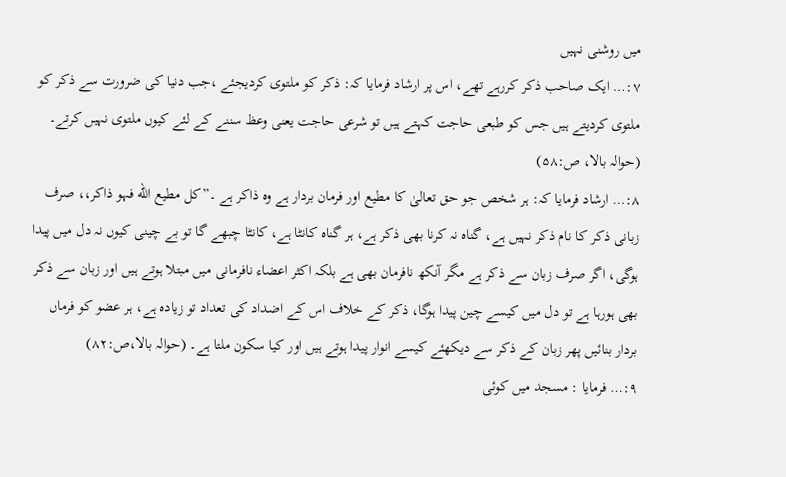میں روشنی نہیں
۷:… ایک صاحب ذکر کررہے تھے، اس پر ارشاد فرمایا کہ: ذکر کو ملتوی کردیجئے ،جب دنیا کی ضرورت سے ذکر کو ملتوی کردیتے ہیں جس کو طبعی حاجت کہتے ہیں تو شرعی حاجت یعنی وعظ سننے کے لئے کیوں ملتوی نہیں کرتے۔ (حوالہ بالا، ص:۵۸)
۸:… ارشاد فرمایا کہ: ہر شخص جو حق تعالیٰ کا مطیع اور فرمان بردار ہے وہ ذاکر ہے ۔”کل مطیع الله فہو ذاکر،، صرف زبانی ذکر کا نام ذکر نہیں ہے، گناہ نہ کرنا بھی ذکر ہے، ہر گناہ کانٹا ہے، کانٹا چبھے گا تو بے چینی کیوں نہ دل میں پیدا ہوگی، اگر صرف زبان سے ذکر ہے مگر آنکھ نافرمان بھی ہے بلکہ اکثر اعضاء نافرمانی میں مبتلا ہوتے ہیں اور زبان سے ذکر بھی ہورہا ہے تو دل میں کیسے چین پیدا ہوگا، ذکر کے خلاف اس کے اضداد کی تعداد تو زیادہ ہے، ہر عضو کو فرماں بردار بنائیں پھر زبان کے ذکر سے دیکھئے کیسے انوار پیدا ہوتے ہیں اور کیا سکون ملتا ہے۔ (حوالہ بالا،ص:۸۲)
۹:… فرمایا : مسجد میں کوئی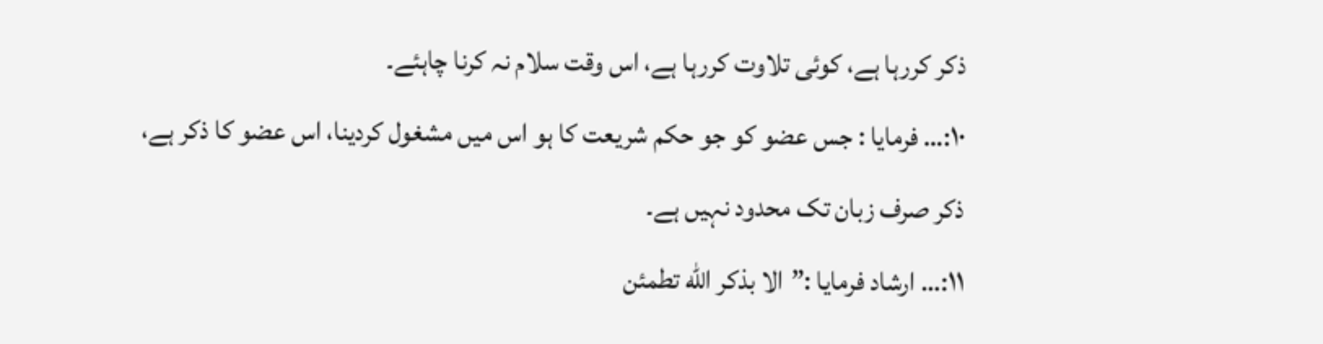ذکر کررہا ہے، کوئی تلاوت کررہا ہے، اس وقت سلام نہ کرنا چاہئے۔
۱۰:… فرمایا : جس عضو کو جو حکم شریعت کا ہو اس میں مشغول کردینا، اس عضو کا ذکر ہے، ذکر صرف زبان تک محدود نہیں ہے۔
۱۱:… ارشاد فرمایا :”الا بذکر الله تطمئن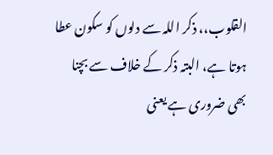القلوب،، ذکر اللہ سے دلوں کو سکون عطا ہوتا ہے، البتہ ذکر کے خلاف سے بچنا بھی ضروری ہے یعنی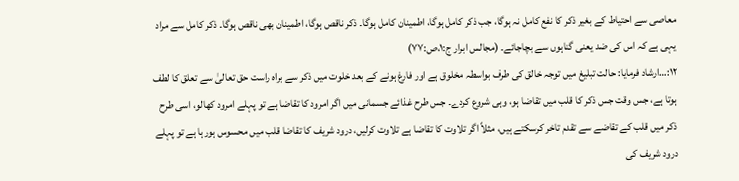معاصی سے احتیاط کے بغیر ذکر کا نفع کامل نہ ہوگا، جب ذکر کامل ہوگا، اطمینان کامل ہوگا۔ ذکر ناقص ہوگا، اطمینان بھی ناقص ہوگا۔ ذکر کامل سے مراد یہی ہے کہ اس کی ضد یعنی گناہوں سے بچاجائے۔ (مجالس ابرار ج:۱،ص:۷۷)
۱۲:…ارشاد فرمایا: حالت تبلیغ میں توجہ خالق کی طرف بواسطہ مخلوق ہے اور فارغ ہونے کے بعد خلوت میں ذکر سے براہ راست حق تعالیٰ سے تعلق کا لطف ہوتا ہے، جس وقت جس ذکر کا قلب میں تقاضا ہو، وہی شروع کردے۔ جس طرح غذائے جسمانی میں اگر امرود کا تقاضا ہے تو پہلے امرود کھالو، اسی طرح ذکر میں قلب کے تقاضے سے تقدم تاخر کرسکتے ہیں، مثلاً اگر تلاوت کا تقاضا ہے تلاوت کرلیں، درود شریف کا تقاضا قلب میں محسوس ہورہا ہے تو پہلے درود شریف کی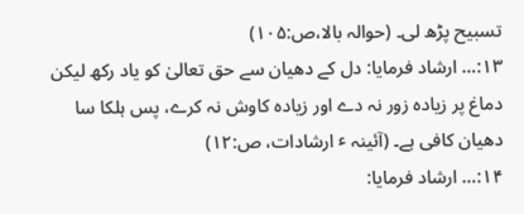تسبیح پڑھ لی۔ (حوالہ بالا،ص:۱۰۵)
۱۳:… ارشاد فرمایا: دل کے دھیان سے حق تعالیٰ کو یاد رکھ لیکن دماغ پر زیادہ زور نہ دے اور زیادہ کاوش نہ کرے، پس ہلکا سا دھیان کافی ہے۔ (آئینہ ٴ ارشادات، ص:۱۲)
۱۴:… ارشاد فرمایا: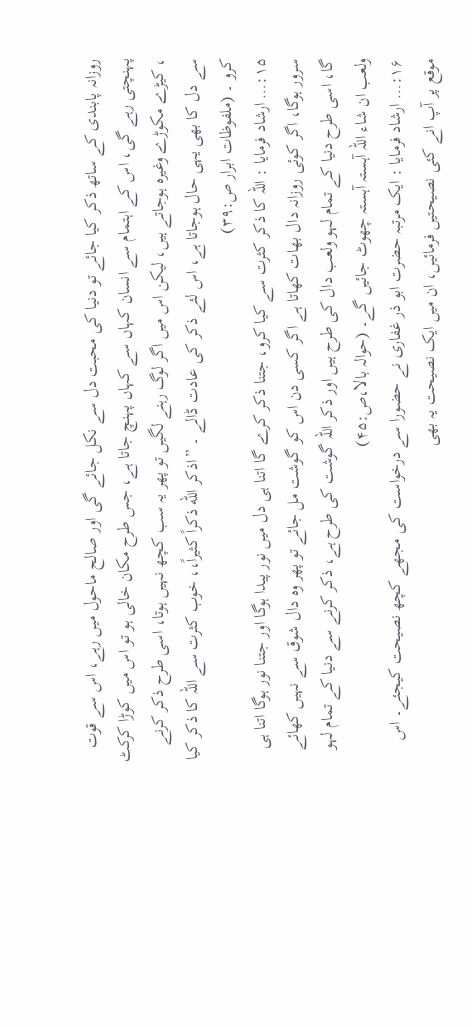روزانہ پابندی کے ساتھ ذکر کیا جائے تو دنیا کی محبت دل سے نکل جائے گی اور صالح ماحول میں رہے، اس سے قوت پہنچتی رہے گی، اس کے اہتمام سے انسان کہاں سے کہاں پہنچ جاتا ہے، جس طرح مکان خالی ہو تو اس میں کوڑا کرکٹ ، کیڑے مکوڑے وغیرہ ہوجاتے ہیں، لیکن اس میں اگر لوگ رہنے لگیں تو پھر یہ سب کچھ نہیں ہوتا، اسی طرح ذکر کرنے سے دل کا بھی یہی حال ہوجاتا ہے، اس لئے ذکر کی عادت ڈالے ۔ ”اذکر الله ذکراً کثیراً،، خوب کثرت سے اللہ کا ذکر کیا کرو ۔ (ملفوظات ابرار ص:۳۹)
۱۵:… ارشاد فرمایا : اللہ کا ذکر کثرت سے کیا کرو، جتنا ذکر کرے گا اتنا ہی دل میں نور پیدا ہوگا اور جتنا نور ہوگا اتنا ہی سرور ہوگا، اگر کوئی روزانہ دال بھات کھاتا ہے اگر کسی دن اس کو گوشت مل جائے تو پھر وہ دال شوق سے نہیں کھائے گا، اسی طرح دنیا کے تمام لہو ولعب دال کی طرح ہیں اور ذکر اللہ گوشت کی طرح ہے، ذکر کرنے سے دنیا کے تمام لہو ولعب ان شاء اللہ آہستہ آہستہ چھوٹ جائیں گے۔ (حوالہ بالا،ص:۴۵)
۱۶:… ارشاد فرمایا : ایک مرتبہ حضرت ابو ذر غفاری نے حضورا سے درخواست کی مجھے کچھ نصیحت کیجئے۔ اس موقع پر آپ انے کئی نصیحتیں فرمائیں، ان میں ایک نصیحت یہ بھی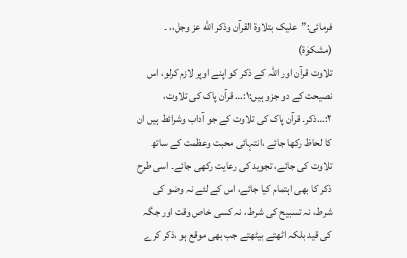فرمائی:”علیک بتلاوة القرآن وذکر الله عز وجل،، ۔ (مشکوٰة)
تلاوت قرآن اور اللہ کے ذکر کو اپنے اوپر لازم کرلو، اس نصیحت کے دو جزو ہیں:۱:… قرآن پاک کی تلاوت، ۲:…ذکر۔ قرآن پاک کی تلاوت کے جو آداب وشرائط ہیں ان کا لحاظ رکھا جائے ،انتہائی محبت وعظمت کے ساتھ تلاوت کی جائے، تجوید کی رعایت رکھی جائے۔ اسی طرح ذکر کا بھی اہتمام کیا جائے، اس کے لئے نہ وضو کی شرط، نہ تسبیح کی شرط، نہ کسی خاص وقت اور جگہ کی قید بلکہ اٹھتے بیٹھتے جب بھی موقع ہو ،ذکر کرے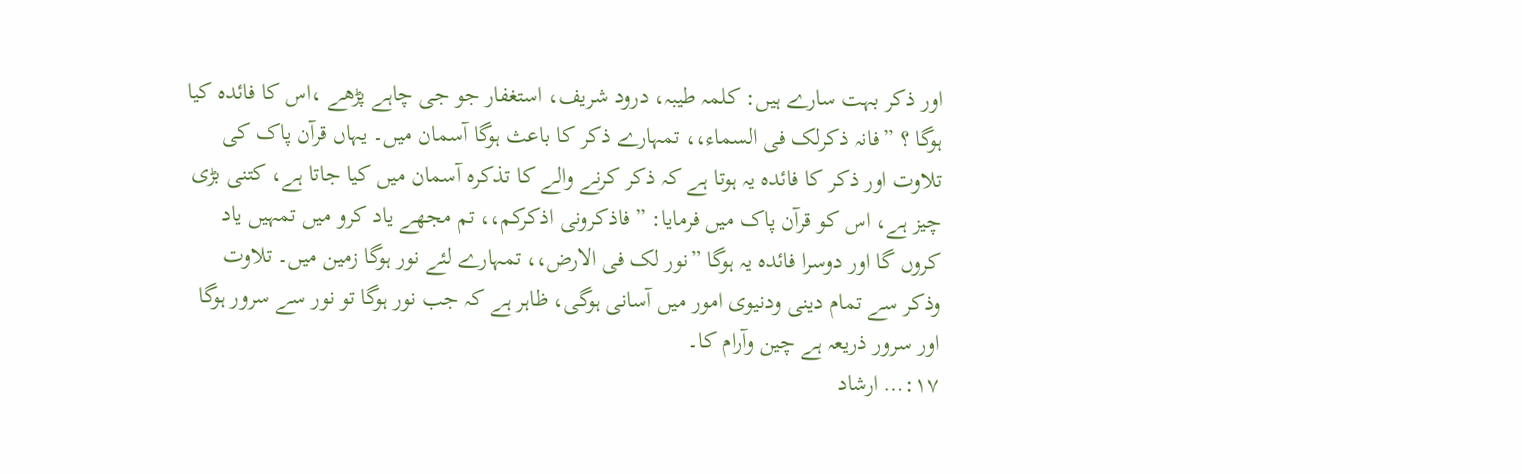اور ذکر بہت سارے ہیں: کلمہ طیبہ، درود شریف، استغفار جو جی چاہے پڑھے ،اس کا فائدہ کیا ہوگا ؟ ”فانہ ذکرلک فی السماء،، تمہارے ذکر کا باعث ہوگا آسمان میں۔ یہاں قرآن پاک کی تلاوت اور ذکر کا فائدہ یہ ہوتا ہے کہ ذکر کرنے والے کا تذکرہ آسمان میں کیا جاتا ہے، کتنی بڑی چیز ہے، اس کو قرآن پاک میں فرمایا: ”فاذکرونی اذکرکم،، تم مجھے یاد کرو میں تمہیں یاد کروں گا اور دوسرا فائدہ یہ ہوگا ”نور لک فی الارض،، تمہارے لئے نور ہوگا زمین میں۔ تلاوت وذکر سے تمام دینی ودنیوی امور میں آسانی ہوگی، ظاہر ہے کہ جب نور ہوگا تو نور سے سرور ہوگا اور سرور ذریعہ ہے چین وآرام کا۔
۱۷:… ارشاد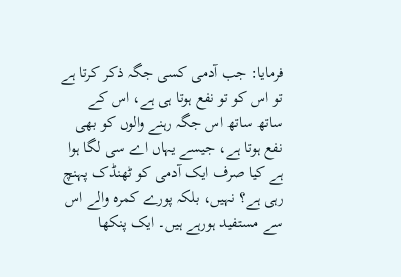فرمایا: جب آدمی کسی جگہ ذکر کرتا ہے تو اس کو تو نفع ہوتا ہی ہے، اس کے ساتھ ساتھ اس جگہ رہنے والوں کو بھی نفع ہوتا ہے، جیسے یہاں اے سی لگا ہوا ہے کیا صرف ایک آدمی کو ٹھنڈک پہنچ رہی ہے؟ نہیں، بلکہ پورے کمرہ والے اس سے مستفید ہورہے ہیں۔ ایک پنکھا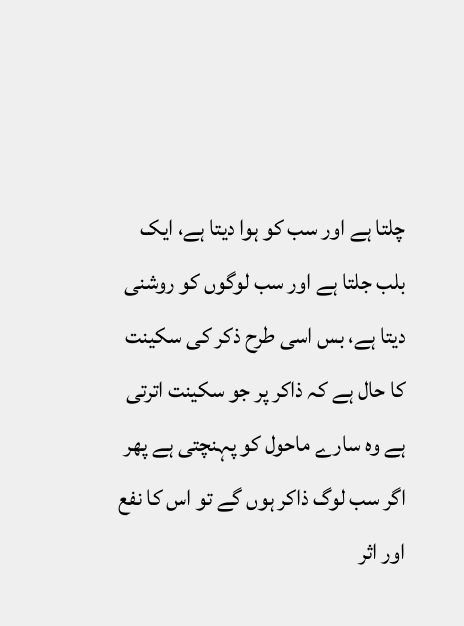چلتا ہے اور سب کو ہوا دیتا ہے، ایک بلب جلتا ہے اور سب لوگوں کو روشنی دیتا ہے، بس اسی طرح ذکر کی سکینت کا حال ہے کہ ذاکر پر جو سکینت اترتی ہے وہ سارے ماحول کو پہنچتی ہے پھر اگر سب لوگ ذاکر ہوں گے تو اس کا نفع اور اثر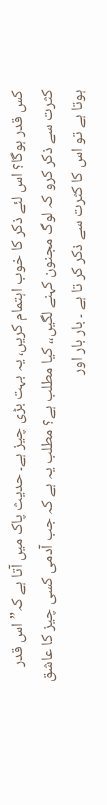کس قدر ہوگا؟ اس لئے ذکر کا خوب اہتمام کریں، یہ بہت بڑی چیز ہے۔ حدیث پاک میں آتا ہے کہ” اس قدر کثرت سے ذکر کرو کہ لوگ مجنون کہنے لگیں،، کیا مطلب ہے؟ مطلب یہ ہے کہ جب آدمی کسی چیز کا عاشق ہوتا ہے تو اس کا کثرت سے ذکر کر تا ہے ۔ بار بار اور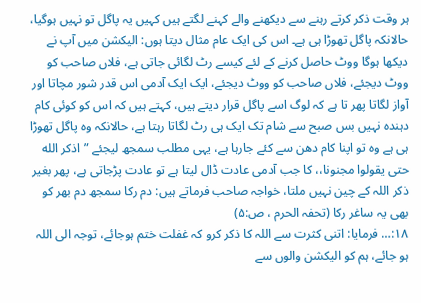ہر وقت ذکر کرتے رہنے سے دیکھنے والے کہنے لگتے ہیں کہیں یہ پاگل تو نہیں ہوگیا، حالانکہ پاگل تھوڑا ہی ہے۔ اس کی ایک عام مثال دیتا ہوں: الیکشن میں آپ نے دیکھا ہوگا ووٹ حاصل کرنے کے لئے کیسے رٹ لگائی جاتی ہے، فلاں صاحب کو ووٹ دیجئے، فلاں صاحب کو ووٹ دیجئے، ایک ایک آدمی اس قدر شور مچاتا اور آواز لگاتا پھر تا ہے کہ لوگ اسے پاگل قرار دیتے ہیں، کہتے ہیں کہ اس کو کوئی کام دہندہ نہیں بس صبح سے شام تک ایک ہی رٹ لگاتا رہتا ہے، حالانکہ وہ پاگل تھوڑا ہی ہے وہ تو اپنا کام دھن سے کئے جارہا ہے، یہی مطلب سمجھ لیجئے ”اذکر الله حتی یقولوا مجنونا،، کا جب آدمی عادت ڈال لیتا ہے تو عادت پڑجاتی ہے، پھر بغیر ذکر اللہ کے چین نہیں ملتا، خواجہ صاحب فرماتے ہیں: دم رکا سمجھ دم بھر کو بھی یہ ساغر رکا (تحفہ الحرم ، ص:۵)
۱۸:… فرمایا: اتنی کثرت سے اللہ کا ذکر کرو کہ غفلت ختم ہوجائے، توجہ الی اللہ ہو جائے، ہم کو الیکشن والوں سے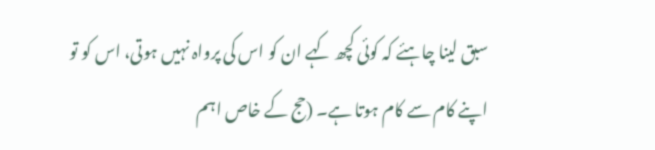سبق لینا چاہئے کہ کوئی کچھ کہے ان کو اس کی پرواہ نہیں ہوتی، اس کو تو اپنے کام سے کام ہوتا ہے۔ (حج کے خاص اہم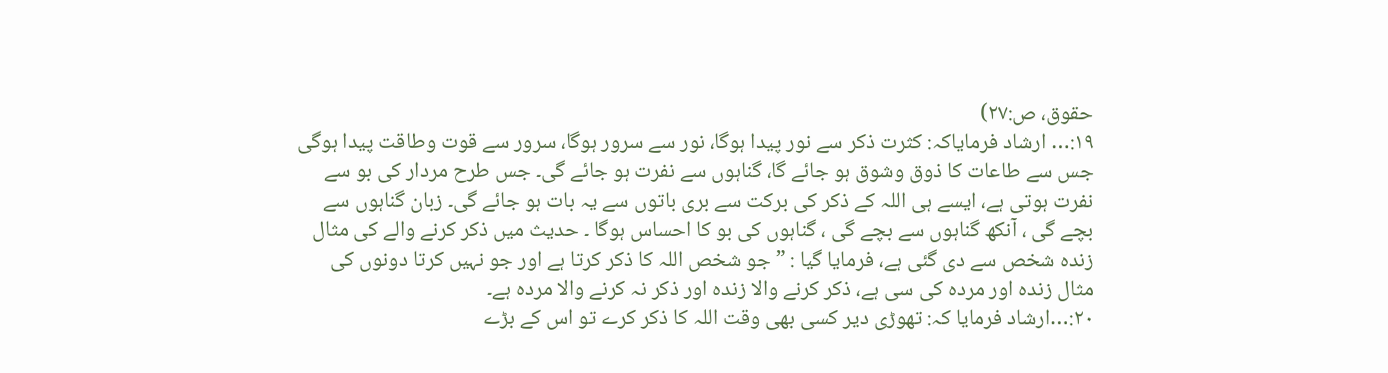حقوق، ص:۲۷)
۱۹:… ارشاد فرمایاکہ: کثرت ذکر سے نور پیدا ہوگا، نور سے سرور ہوگا، سرور سے قوت وطاقت پیدا ہوگی جس سے طاعات کا ذوق وشوق ہو جائے گا، گناہوں سے نفرت ہو جائے گی۔ جس طرح مردار کی بو سے نفرت ہوتی ہے، ایسے ہی اللہ کے ذکر کی برکت سے بری باتوں سے یہ بات ہو جائے گی۔ زبان گناہوں سے بچے گی ، آنکھ گناہوں سے بچے گی ، گناہوں کی بو کا احساس ہوگا ۔ حدیث میں ذکر کرنے والے کی مثال زندہ شخص سے دی گئی ہے، فرمایا گیا : ”جو شخص اللہ کا ذکر کرتا ہے اور جو نہیں کرتا دونوں کی مثال زندہ اور مردہ کی سی ہے، ذکر کرنے والا زندہ اور ذکر نہ کرنے والا مردہ ہے۔
۲۰:…ارشاد فرمایا کہ: تھوڑی دیر کسی بھی وقت اللہ کا ذکر کرے تو اس کے بڑے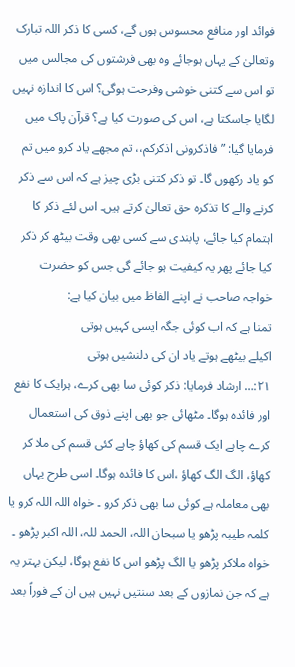فوائد اور منافع محسوس ہوں گے، کسی کا ذکر اللہ تبارک وتعالیٰ کے یہاں ہوجائے وہ بھی فرشتوں کی مجالس میں تو اس سے کتنی خوشی وفرحت ہوگی؟ اس کا اندازہ نہیں لگایا جاسکتا ہے، اس کی صورت کیا ہے؟ قرآن پاک میں فرمایا گیا: ”فاذکرونی اذکرکم،، تم مجھے یاد کرو میں تم کو یاد رکھوں گا۔ تو ذکر کتنی بڑی چیز ہے کہ اس سے ذکر کرنے والے کا تذکرہ حق تعالیٰ کرتے ہیں۔ اس لئے ذکر کا اہتمام کیا جائے، پابندی سے کسی بھی وقت بیٹھ کر ذکر کیا جائے پھر یہ کیفیت ہو جائے گی جس کو حضرت خواجہ صاحب نے اپنے الفاظ میں بیان کیا ہے:
تمنا ہے کہ اب کوئی جگہ ایسی کہیں ہوتی
اکیلے بیٹھے ہوتے یاد ان کی دلنشیں ہوتی
۲۱:… ارشاد فرمایا: ذکر کوئی سا بھی کرے، ہرایک کا نفع اور فائدہ ہوگا۔ مٹھائی جو بھی اپنے ذوق کی استعمال کرے چاہے ایک قسم کی کھاؤ چاہے کئی قسم کی ملا کر کھاؤ، الگ الگ کھاؤ ،اس کا فائدہ ہوگا۔ اسی طرح یہاں بھی معاملہ ہے کوئی سا بھی ذکر کرو ۔ خواہ اللہ اللہ کرو یا کلمہ طیبہ پڑھو یا سبحان اللہ، الحمد للہ، اللہ اکبر پڑھو ۔ خواہ ملاکر پڑھو یا الگ پڑھو اس کا نفع ہوگا، لیکن بہتر یہ ہے کہ جن نمازوں کے بعد سنتیں نہیں ہیں ان کے فوراً بعد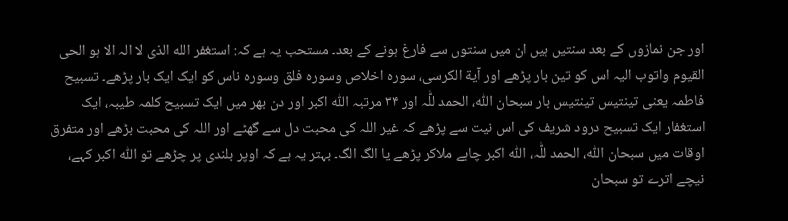اور جن نمازوں کے بعد سنتیں ہیں ان میں سنتوں سے فارغ ہونے کے بعد۔ مستحب یہ ہے کہ: استغفر الله الذی لا الہ الا ہو الحی القیوم واتوب الیہ اس کو تین بار پڑھے اور آیة الکرسی، سورہ اخلاص وسورہ فلق وسورہ ناس کو ایک ایک بار پڑھے۔ تسبیح فاطمہ یعنی تینتیس تینتیس بار سبحان اللّٰہ، الحمد للّٰہ اور ۳۴ مرتبہ اللّٰہ اکبر اور دن بھر میں ایک تسبیح کلمہ طیبہ، ایک استغفار ایک تسبیح درود شریف کی اس نیت سے پڑھے کہ غیر اللہ کی محبت دل سے گھٹے اور اللہ کی محبت بڑھے اور متفرق اوقات میں سبحان اللّٰہ، الحمد للّٰہ، اللّٰہ اکبر چاہے ملاکر پڑھے یا الگ الگ۔ بہتر یہ ہے کہ اوپر بلندی پر چڑھے تو اللّٰہ اکبر کہے، نیچے اترے تو سبحان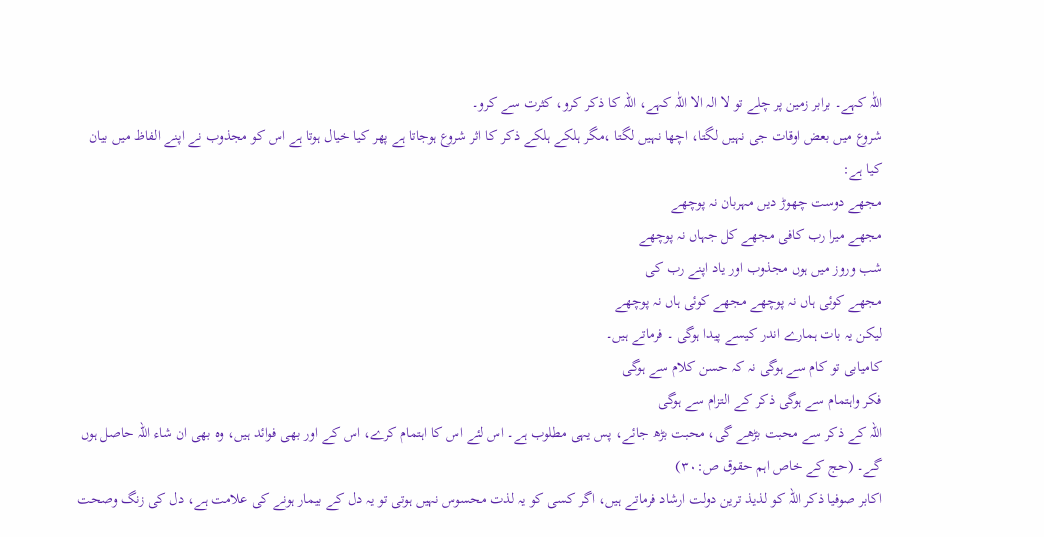اللّٰہ کہے۔ برابر زمین پر چلے تو لا الہ الا اللّٰہ کہے، اللہ کا ذکر کرو، کثرت سے کرو۔
شروع میں بعض اوقات جی نہیں لگتا، اچھا نہیں لگتا ،مگر ہلکے ہلکے ذکر کا اثر شروع ہوجاتا ہے پھر کیا خیال ہوتا ہے اس کو مجذوب نے اپنے الفاظ میں بیان کیا ہے:
مجھے دوست چھوڑ دیں مہربان نہ پوچھے
مجھے میرا رب کافی مجھے کل جہاں نہ پوچھے
شب وروز میں ہوں مجذوب اور یاد اپنے رب کی
مجھے کوئی ہاں نہ پوچھے مجھے کوئی ہاں نہ پوچھے
لیکن یہ بات ہمارے اندر کیسے پیدا ہوگی ۔ فرماتے ہیں۔
کامیابی تو کام سے ہوگی نہ کہ حسن کلام سے ہوگی
فکر واہتمام سے ہوگی ذکر کے التزام سے ہوگی
اللہ کے ذکر سے محبت بڑھے گی، محبت بڑھ جائے، پس یہی مطلوب ہے۔ اس لئے اس کا اہتمام کرے، اس کے اور بھی فوائد ہیں، وہ بھی ان شاء اللہ حاصل ہوں گے۔ (حج کے خاص اہم حقوق ص:۳۰)
اکابر صوفیا ذکر اللہ کو لذیذ ترین دولت ارشاد فرماتے ہیں، اگر کسی کو یہ لذت محسوس نہیں ہوتی تو یہ دل کے بیمار ہونے کی علامت ہے، دل کی زنگ وصحت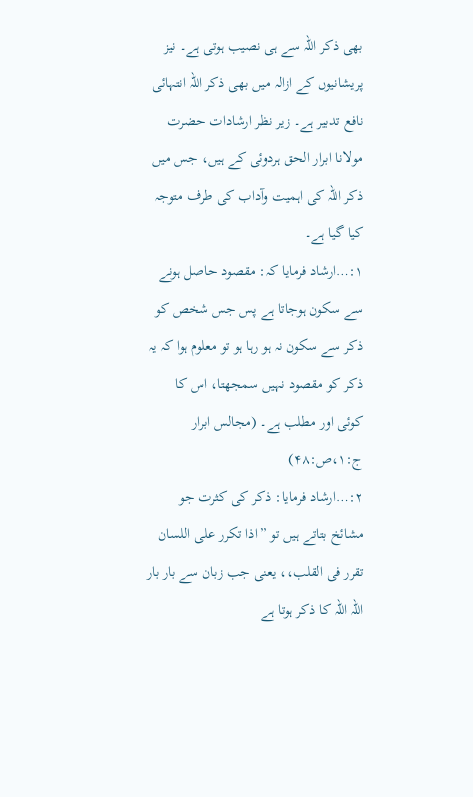بھی ذکر اللہ سے ہی نصیب ہوتی ہے۔ نیز پریشانیوں کے ازالہ میں بھی ذکر اللہ انتہائی نافع تدبیر ہے۔ زیر نظر ارشادات حضرت مولانا ابرار الحق ہردوئی کے ہیں، جس میں ذکر اللہ کی اہمیت وآداب کی طرف متوجہ کیا گیا ہے۔
۱:…ارشاد فرمایا کہ: مقصود حاصل ہونے سے سکون ہوجاتا ہے پس جس شخص کو ذکر سے سکون نہ ہو رہا ہو تو معلوم ہوا کہ یہ ذکر کو مقصود نہیں سمجھتا، اس کا کوئی اور مطلب ہے۔ (مجالس ابرار ج:۱،ص:۴۸)
۲:…ارشاد فرمایا: ذکر کی کثرت جو مشائخ بتاتے ہیں تو ”اذا تکرر علی اللسان تقرر فی القلب،، یعنی جب زبان سے بار بار اللہ اللہ کا ذکر ہوتا ہے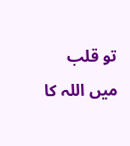تو قلب میں اللہ کا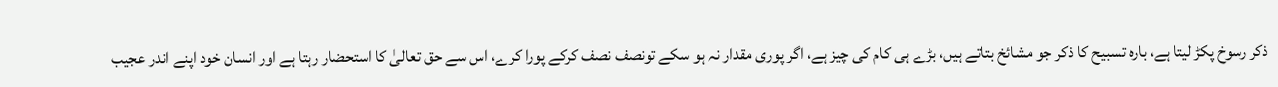ذکر رسوخ پکڑ لیتا ہے، بارہ تسبیح کا ذکر جو مشائخ بتاتے ہیں، بڑے ہی کام کی چیز ہے، اگر پوری مقدار نہ ہو سکے تونصف نصف کرکے پورا کرے، اس سے حق تعالیٰ کا استحضار رہتا ہے اور انسان خود اپنے اندر عجیب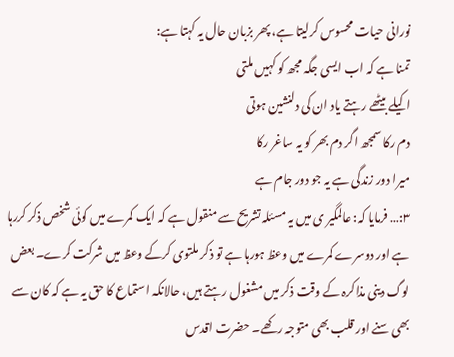نورانی حیات محسوس کرلیتا ہے، پھر بزبان حال یہ کہتا ہے:
تمنا ہے کہ اب ایسی جگہ مجھ کو کہیں ملتی
اکیلے بیٹھے رہتے یاد ان کی دلنشین ہوتی
دم رکا سمجھ اگر دم بھر کو یہ ساغر رکا
میرا دور زندگی ہے یہ جو دور جام ہے
۳:… فرمایا کہ: عالمگیر ی میں یہ مسئلہ تشریح سے منقول ہے کہ ایک کمرے میں کوئی شخص ذکر کررہا ہے اور دوسرے کمرے میں وعظ ہورہا ہے تو ذکر ملتوی کرکے وعظ میں شرکت کرے۔ بعض لوگ دینی مذاکرہ کے وقت ذکر میں مشغول رہتے ہیں، حالانکہ استماع کا حق یہ ہے کہ کان سے بھی سنے اور قلب بھی متوجہ رکھے۔ حضرت اقدس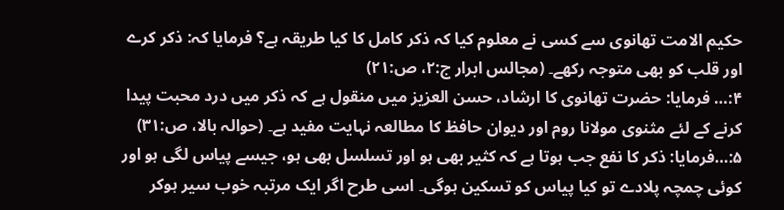حکیم الامت تھانوی سے کسی نے معلوم کیا کہ ذکر کامل کا کیا طریقہ ہے؟ فرمایا کہ: ذکر کرے اور قلب کو بھی متوجہ رکھے۔ (مجالس ابرار ج:۲، ص:۲۱)
۴:… فرمایا: حضرت تھانوی کا ارشاد، حسن العزیز میں منقول ہے کہ ذکر میں درد محبت پیدا کرنے کے لئے مثنوی مولانا روم اور دیوان حافظ کا مطالعہ نہایت مفید ہے۔ (حوالہ بالا، ص:۳۱)
۵:…فرمایا: ذکر کا نفع جب ہوتا ہے کہ کثیر بھی ہو اور تسلسل بھی ہو، جیسے پیاس لگی ہو اور کوئی چمچہ پلادے تو کیا پیاس کو تسکین ہوگی۔ اسی طرح اگر ایک مرتبہ خوب سیر ہوکر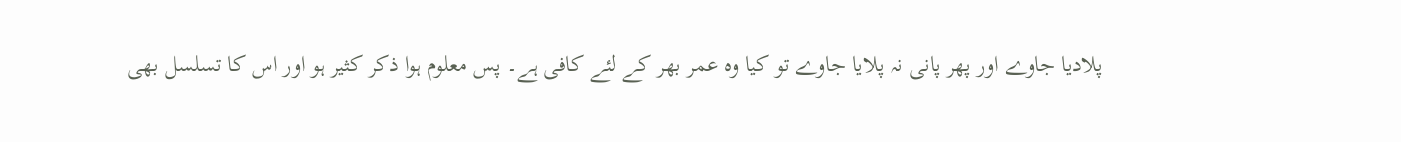پلادیا جاوے اور پھر پانی نہ پلایا جاوے تو کیا وہ عمر بھر کے لئے کافی ہے۔ پس معلوم ہوا ذکر کثیر ہو اور اس کا تسلسل بھی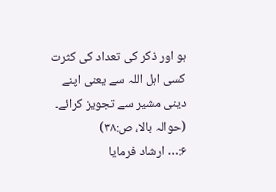ہو اور ذکر کی تعداد کی کثرت کسی اہل اللہ سے یعنی اپنے دینی مشیر سے تجویز کرائے۔ (حوالہ بالا، ص:۳۸)
۶:… ارشاد فرمایا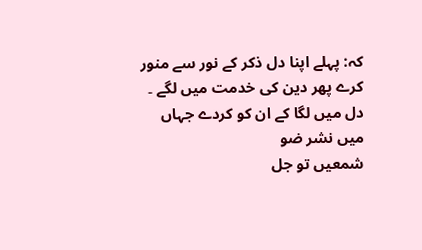کہ: پہلے اپنا دل ذکر کے نور سے منور کرے پھر دین کی خدمت میں لگے ۔
دل میں لگا کے ان کو کردے جہاں میں نشر ضو
شمعیں تو جل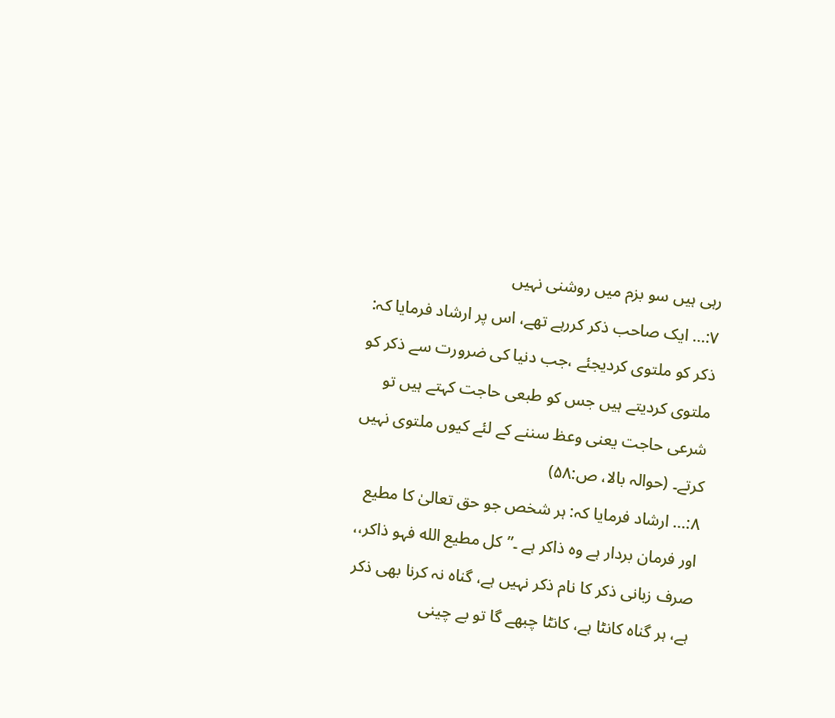رہی ہیں سو بزم میں روشنی نہیں
۷:… ایک صاحب ذکر کررہے تھے، اس پر ارشاد فرمایا کہ: ذکر کو ملتوی کردیجئے ،جب دنیا کی ضرورت سے ذکر کو ملتوی کردیتے ہیں جس کو طبعی حاجت کہتے ہیں تو شرعی حاجت یعنی وعظ سننے کے لئے کیوں ملتوی نہیں کرتے۔ (حوالہ بالا، ص:۵۸)
۸:… ارشاد فرمایا کہ: ہر شخص جو حق تعالیٰ کا مطیع اور فرمان بردار ہے وہ ذاکر ہے ۔”کل مطیع الله فہو ذاکر،، صرف زبانی ذکر کا نام ذکر نہیں ہے، گناہ نہ کرنا بھی ذکر ہے، ہر گناہ کانٹا ہے، کانٹا چبھے گا تو بے چینی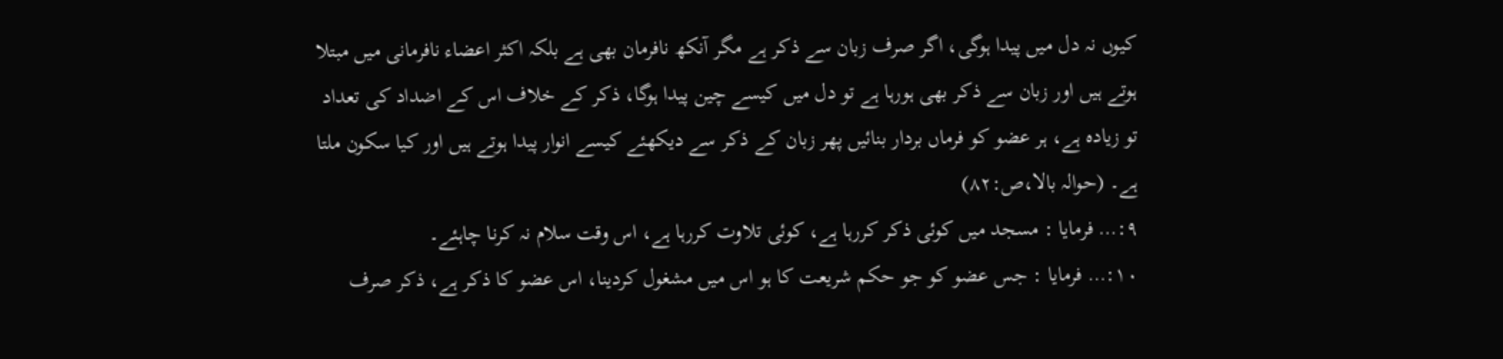کیوں نہ دل میں پیدا ہوگی، اگر صرف زبان سے ذکر ہے مگر آنکھ نافرمان بھی ہے بلکہ اکثر اعضاء نافرمانی میں مبتلا ہوتے ہیں اور زبان سے ذکر بھی ہورہا ہے تو دل میں کیسے چین پیدا ہوگا، ذکر کے خلاف اس کے اضداد کی تعداد تو زیادہ ہے، ہر عضو کو فرماں بردار بنائیں پھر زبان کے ذکر سے دیکھئے کیسے انوار پیدا ہوتے ہیں اور کیا سکون ملتا ہے۔ (حوالہ بالا،ص:۸۲)
۹:… فرمایا : مسجد میں کوئی ذکر کررہا ہے، کوئی تلاوت کررہا ہے، اس وقت سلام نہ کرنا چاہئے۔
۱۰:… فرمایا : جس عضو کو جو حکم شریعت کا ہو اس میں مشغول کردینا، اس عضو کا ذکر ہے، ذکر صرف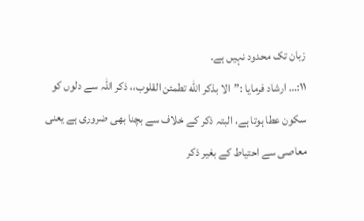زبان تک محدود نہیں ہے۔
۱۱:… ارشاد فرمایا :”الا بذکر الله تطمئن القلوب،، ذکر اللہ سے دلوں کو سکون عطا ہوتا ہے، البتہ ذکر کے خلاف سے بچنا بھی ضروری ہے یعنی معاصی سے احتیاط کے بغیر ذکر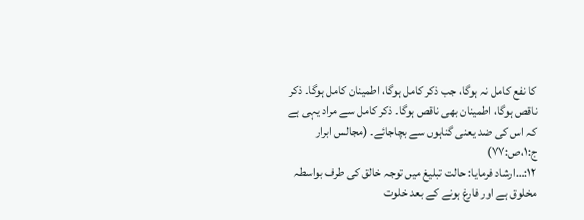کا نفع کامل نہ ہوگا، جب ذکر کامل ہوگا، اطمینان کامل ہوگا۔ ذکر ناقص ہوگا، اطمینان بھی ناقص ہوگا۔ ذکر کامل سے مراد یہی ہے کہ اس کی ضد یعنی گناہوں سے بچاجائے۔ (مجالس ابرار ج:۱،ص:۷۷)
۱۲:…ارشاد فرمایا: حالت تبلیغ میں توجہ خالق کی طرف بواسطہ مخلوق ہے اور فارغ ہونے کے بعد خلوت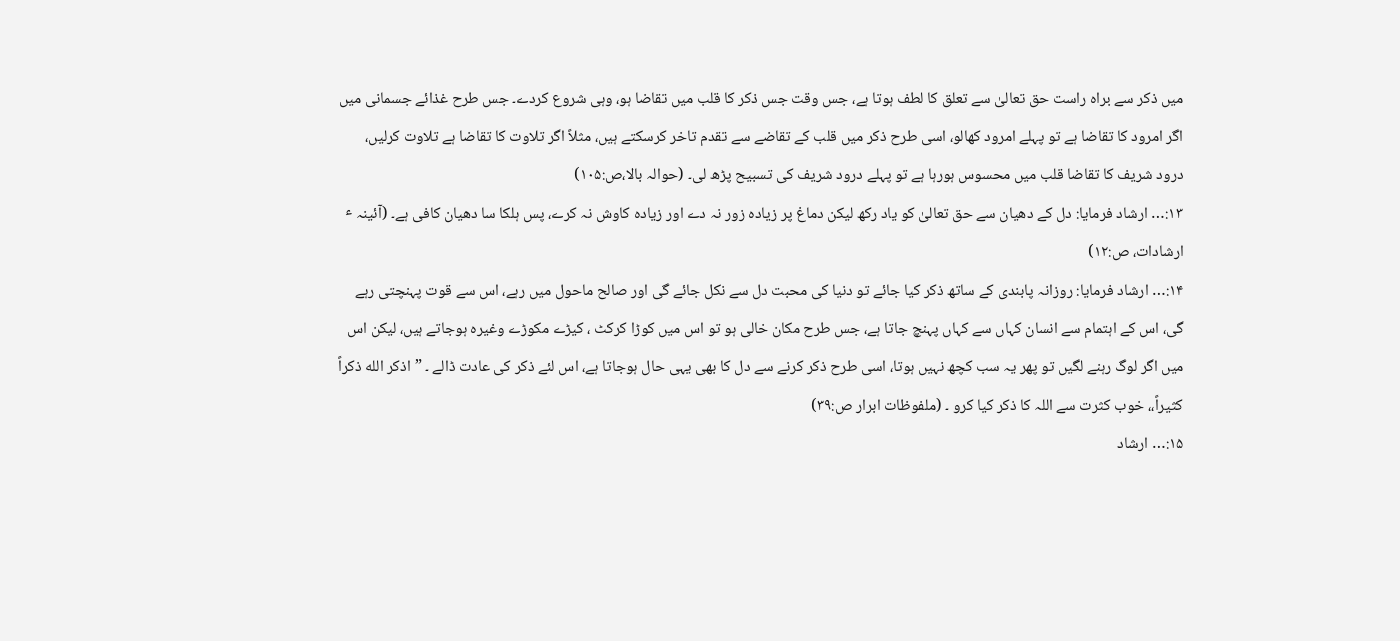میں ذکر سے براہ راست حق تعالیٰ سے تعلق کا لطف ہوتا ہے، جس وقت جس ذکر کا قلب میں تقاضا ہو، وہی شروع کردے۔ جس طرح غذائے جسمانی میں اگر امرود کا تقاضا ہے تو پہلے امرود کھالو، اسی طرح ذکر میں قلب کے تقاضے سے تقدم تاخر کرسکتے ہیں، مثلاً اگر تلاوت کا تقاضا ہے تلاوت کرلیں، درود شریف کا تقاضا قلب میں محسوس ہورہا ہے تو پہلے درود شریف کی تسبیح پڑھ لی۔ (حوالہ بالا،ص:۱۰۵)
۱۳:… ارشاد فرمایا: دل کے دھیان سے حق تعالیٰ کو یاد رکھ لیکن دماغ پر زیادہ زور نہ دے اور زیادہ کاوش نہ کرے، پس ہلکا سا دھیان کافی ہے۔ (آئینہ ٴ ارشادات، ص:۱۲)
۱۴:… ارشاد فرمایا: روزانہ پابندی کے ساتھ ذکر کیا جائے تو دنیا کی محبت دل سے نکل جائے گی اور صالح ماحول میں رہے، اس سے قوت پہنچتی رہے گی، اس کے اہتمام سے انسان کہاں سے کہاں پہنچ جاتا ہے، جس طرح مکان خالی ہو تو اس میں کوڑا کرکٹ ، کیڑے مکوڑے وغیرہ ہوجاتے ہیں، لیکن اس میں اگر لوگ رہنے لگیں تو پھر یہ سب کچھ نہیں ہوتا، اسی طرح ذکر کرنے سے دل کا بھی یہی حال ہوجاتا ہے، اس لئے ذکر کی عادت ڈالے ۔ ”اذکر الله ذکراً کثیراً،، خوب کثرت سے اللہ کا ذکر کیا کرو ۔ (ملفوظات ابرار ص:۳۹)
۱۵:… ارشاد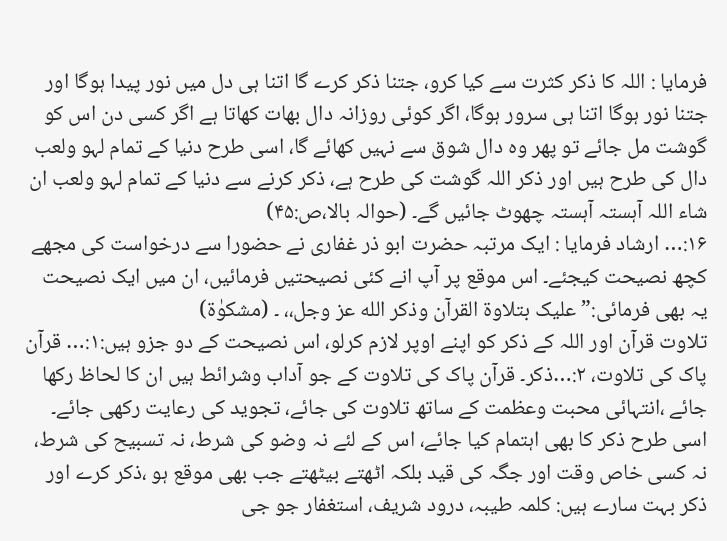فرمایا : اللہ کا ذکر کثرت سے کیا کرو، جتنا ذکر کرے گا اتنا ہی دل میں نور پیدا ہوگا اور جتنا نور ہوگا اتنا ہی سرور ہوگا، اگر کوئی روزانہ دال بھات کھاتا ہے اگر کسی دن اس کو گوشت مل جائے تو پھر وہ دال شوق سے نہیں کھائے گا، اسی طرح دنیا کے تمام لہو ولعب دال کی طرح ہیں اور ذکر اللہ گوشت کی طرح ہے، ذکر کرنے سے دنیا کے تمام لہو ولعب ان شاء اللہ آہستہ آہستہ چھوٹ جائیں گے۔ (حوالہ بالا،ص:۴۵)
۱۶:… ارشاد فرمایا : ایک مرتبہ حضرت ابو ذر غفاری نے حضورا سے درخواست کی مجھے کچھ نصیحت کیجئے۔ اس موقع پر آپ انے کئی نصیحتیں فرمائیں، ان میں ایک نصیحت یہ بھی فرمائی:”علیک بتلاوة القرآن وذکر الله عز وجل،، ۔ (مشکوٰة)
تلاوت قرآن اور اللہ کے ذکر کو اپنے اوپر لازم کرلو، اس نصیحت کے دو جزو ہیں:۱:… قرآن پاک کی تلاوت، ۲:…ذکر۔ قرآن پاک کی تلاوت کے جو آداب وشرائط ہیں ان کا لحاظ رکھا جائے ،انتہائی محبت وعظمت کے ساتھ تلاوت کی جائے، تجوید کی رعایت رکھی جائے۔ اسی طرح ذکر کا بھی اہتمام کیا جائے، اس کے لئے نہ وضو کی شرط، نہ تسبیح کی شرط، نہ کسی خاص وقت اور جگہ کی قید بلکہ اٹھتے بیٹھتے جب بھی موقع ہو ،ذکر کرے اور ذکر بہت سارے ہیں: کلمہ طیبہ، درود شریف، استغفار جو جی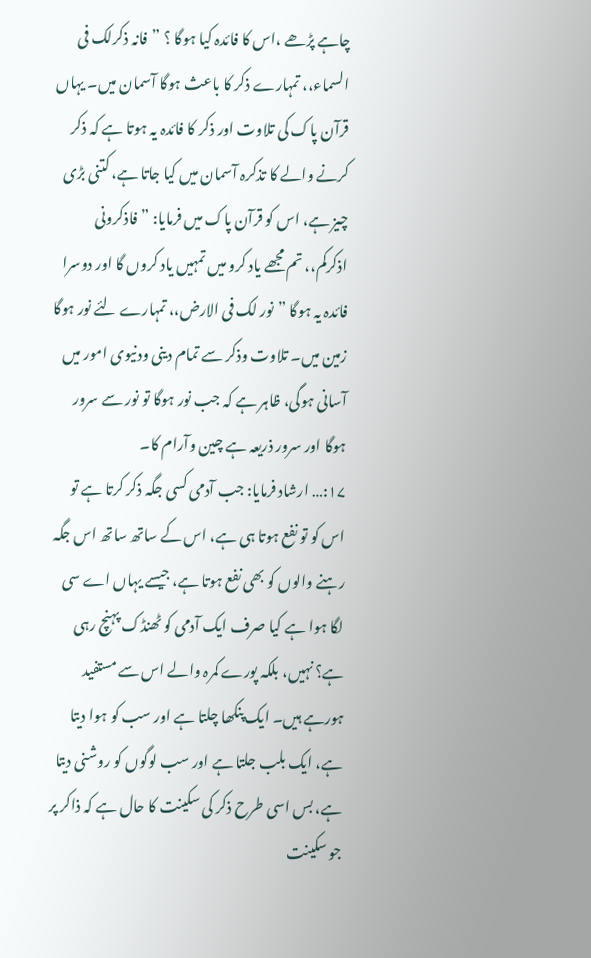چاہے پڑھے ،اس کا فائدہ کیا ہوگا ؟ ”فانہ ذکرلک فی السماء،، تمہارے ذکر کا باعث ہوگا آسمان میں۔ یہاں قرآن پاک کی تلاوت اور ذکر کا فائدہ یہ ہوتا ہے کہ ذکر کرنے والے کا تذکرہ آسمان میں کیا جاتا ہے، کتنی بڑی چیز ہے، اس کو قرآن پاک میں فرمایا: ”فاذکرونی اذکرکم،، تم مجھے یاد کرو میں تمہیں یاد کروں گا اور دوسرا فائدہ یہ ہوگا ”نور لک فی الارض،، تمہارے لئے نور ہوگا زمین میں۔ تلاوت وذکر سے تمام دینی ودنیوی امور میں آسانی ہوگی، ظاہر ہے کہ جب نور ہوگا تو نور سے سرور ہوگا اور سرور ذریعہ ہے چین وآرام کا۔
۱۷:… ارشاد فرمایا: جب آدمی کسی جگہ ذکر کرتا ہے تو اس کو تو نفع ہوتا ہی ہے، اس کے ساتھ ساتھ اس جگہ رہنے والوں کو بھی نفع ہوتا ہے، جیسے یہاں اے سی لگا ہوا ہے کیا صرف ایک آدمی کو ٹھنڈک پہنچ رہی ہے؟ نہیں، بلکہ پورے کمرہ والے اس سے مستفید ہورہے ہیں۔ ایک پنکھا چلتا ہے اور سب کو ہوا دیتا ہے، ایک بلب جلتا ہے اور سب لوگوں کو روشنی دیتا ہے، بس اسی طرح ذکر کی سکینت کا حال ہے کہ ذاکر پر جو سکینت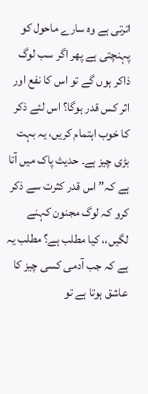اترتی ہے وہ سارے ماحول کو پہنچتی ہے پھر اگر سب لوگ ذاکر ہوں گے تو اس کا نفع اور اثر کس قدر ہوگا؟ اس لئے ذکر کا خوب اہتمام کریں، یہ بہت بڑی چیز ہے۔ حدیث پاک میں آتا ہے کہ” اس قدر کثرت سے ذکر کرو کہ لوگ مجنون کہنے لگیں،، کیا مطلب ہے؟ مطلب یہ ہے کہ جب آدمی کسی چیز کا عاشق ہوتا ہے تو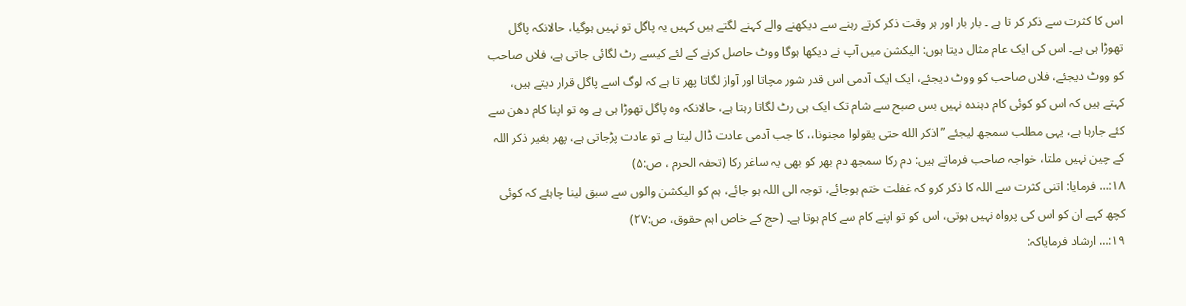اس کا کثرت سے ذکر کر تا ہے ۔ بار بار اور ہر وقت ذکر کرتے رہنے سے دیکھنے والے کہنے لگتے ہیں کہیں یہ پاگل تو نہیں ہوگیا، حالانکہ پاگل تھوڑا ہی ہے۔ اس کی ایک عام مثال دیتا ہوں: الیکشن میں آپ نے دیکھا ہوگا ووٹ حاصل کرنے کے لئے کیسے رٹ لگائی جاتی ہے، فلاں صاحب کو ووٹ دیجئے، فلاں صاحب کو ووٹ دیجئے، ایک ایک آدمی اس قدر شور مچاتا اور آواز لگاتا پھر تا ہے کہ لوگ اسے پاگل قرار دیتے ہیں، کہتے ہیں کہ اس کو کوئی کام دہندہ نہیں بس صبح سے شام تک ایک ہی رٹ لگاتا رہتا ہے، حالانکہ وہ پاگل تھوڑا ہی ہے وہ تو اپنا کام دھن سے کئے جارہا ہے، یہی مطلب سمجھ لیجئے ”اذکر الله حتی یقولوا مجنونا،، کا جب آدمی عادت ڈال لیتا ہے تو عادت پڑجاتی ہے، پھر بغیر ذکر اللہ کے چین نہیں ملتا، خواجہ صاحب فرماتے ہیں: دم رکا سمجھ دم بھر کو بھی یہ ساغر رکا (تحفہ الحرم ، ص:۵)
۱۸:… فرمایا: اتنی کثرت سے اللہ کا ذکر کرو کہ غفلت ختم ہوجائے، توجہ الی اللہ ہو جائے، ہم کو الیکشن والوں سے سبق لینا چاہئے کہ کوئی کچھ کہے ان کو اس کی پرواہ نہیں ہوتی، اس کو تو اپنے کام سے کام ہوتا ہے۔ (حج کے خاص اہم حقوق، ص:۲۷)
۱۹:… ارشاد فرمایاکہ: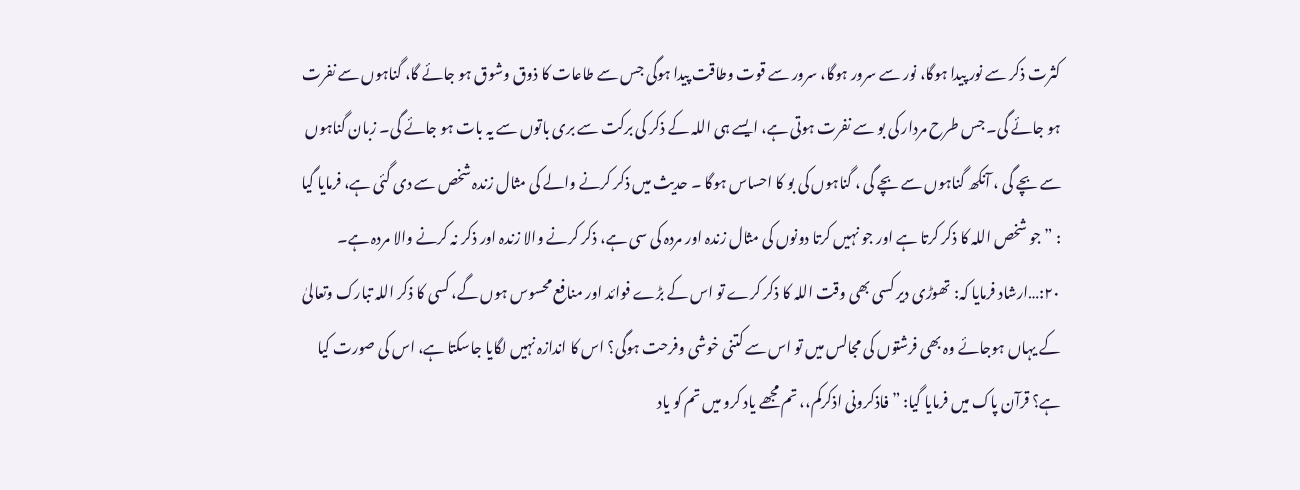کثرت ذکر سے نور پیدا ہوگا، نور سے سرور ہوگا، سرور سے قوت وطاقت پیدا ہوگی جس سے طاعات کا ذوق وشوق ہو جائے گا، گناہوں سے نفرت ہو جائے گی۔ جس طرح مردار کی بو سے نفرت ہوتی ہے، ایسے ہی اللہ کے ذکر کی برکت سے بری باتوں سے یہ بات ہو جائے گی۔ زبان گناہوں سے بچے گی ، آنکھ گناہوں سے بچے گی ، گناہوں کی بو کا احساس ہوگا ۔ حدیث میں ذکر کرنے والے کی مثال زندہ شخص سے دی گئی ہے، فرمایا گیا : ”جو شخص اللہ کا ذکر کرتا ہے اور جو نہیں کرتا دونوں کی مثال زندہ اور مردہ کی سی ہے، ذکر کرنے والا زندہ اور ذکر نہ کرنے والا مردہ ہے۔
۲۰:…ارشاد فرمایا کہ: تھوڑی دیر کسی بھی وقت اللہ کا ذکر کرے تو اس کے بڑے فوائد اور منافع محسوس ہوں گے، کسی کا ذکر اللہ تبارک وتعالیٰ کے یہاں ہوجائے وہ بھی فرشتوں کی مجالس میں تو اس سے کتنی خوشی وفرحت ہوگی؟ اس کا اندازہ نہیں لگایا جاسکتا ہے، اس کی صورت کیا ہے؟ قرآن پاک میں فرمایا گیا: ”فاذکرونی اذکرکم،، تم مجھے یاد کرو میں تم کو یاد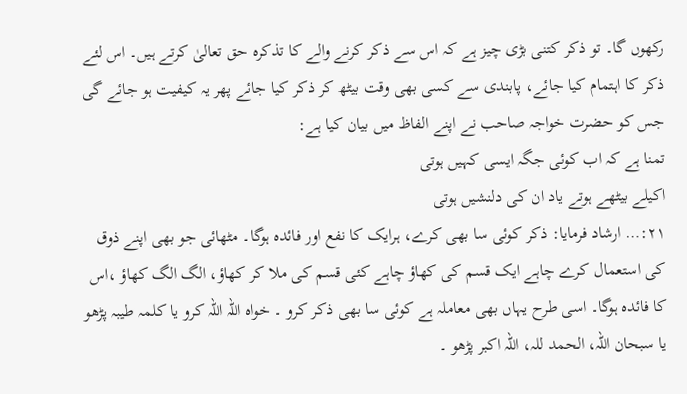رکھوں گا۔ تو ذکر کتنی بڑی چیز ہے کہ اس سے ذکر کرنے والے کا تذکرہ حق تعالیٰ کرتے ہیں۔ اس لئے ذکر کا اہتمام کیا جائے، پابندی سے کسی بھی وقت بیٹھ کر ذکر کیا جائے پھر یہ کیفیت ہو جائے گی جس کو حضرت خواجہ صاحب نے اپنے الفاظ میں بیان کیا ہے:
تمنا ہے کہ اب کوئی جگہ ایسی کہیں ہوتی
اکیلے بیٹھے ہوتے یاد ان کی دلنشیں ہوتی
۲۱:… ارشاد فرمایا: ذکر کوئی سا بھی کرے، ہرایک کا نفع اور فائدہ ہوگا۔ مٹھائی جو بھی اپنے ذوق کی استعمال کرے چاہے ایک قسم کی کھاؤ چاہے کئی قسم کی ملا کر کھاؤ، الگ الگ کھاؤ ،اس کا فائدہ ہوگا۔ اسی طرح یہاں بھی معاملہ ہے کوئی سا بھی ذکر کرو ۔ خواہ اللہ اللہ کرو یا کلمہ طیبہ پڑھو یا سبحان اللہ، الحمد للہ، اللہ اکبر پڑھو ۔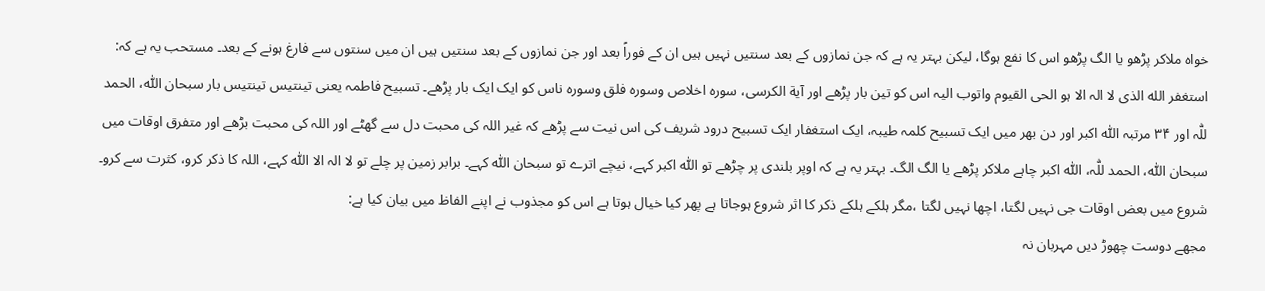خواہ ملاکر پڑھو یا الگ پڑھو اس کا نفع ہوگا، لیکن بہتر یہ ہے کہ جن نمازوں کے بعد سنتیں نہیں ہیں ان کے فوراً بعد اور جن نمازوں کے بعد سنتیں ہیں ان میں سنتوں سے فارغ ہونے کے بعد۔ مستحب یہ ہے کہ: استغفر الله الذی لا الہ الا ہو الحی القیوم واتوب الیہ اس کو تین بار پڑھے اور آیة الکرسی، سورہ اخلاص وسورہ فلق وسورہ ناس کو ایک ایک بار پڑھے۔ تسبیح فاطمہ یعنی تینتیس تینتیس بار سبحان اللّٰہ، الحمد للّٰہ اور ۳۴ مرتبہ اللّٰہ اکبر اور دن بھر میں ایک تسبیح کلمہ طیبہ، ایک استغفار ایک تسبیح درود شریف کی اس نیت سے پڑھے کہ غیر اللہ کی محبت دل سے گھٹے اور اللہ کی محبت بڑھے اور متفرق اوقات میں سبحان اللّٰہ، الحمد للّٰہ، اللّٰہ اکبر چاہے ملاکر پڑھے یا الگ الگ۔ بہتر یہ ہے کہ اوپر بلندی پر چڑھے تو اللّٰہ اکبر کہے، نیچے اترے تو سبحان اللّٰہ کہے۔ برابر زمین پر چلے تو لا الہ الا اللّٰہ کہے، اللہ کا ذکر کرو، کثرت سے کرو۔
شروع میں بعض اوقات جی نہیں لگتا، اچھا نہیں لگتا ،مگر ہلکے ہلکے ذکر کا اثر شروع ہوجاتا ہے پھر کیا خیال ہوتا ہے اس کو مجذوب نے اپنے الفاظ میں بیان کیا ہے:
مجھے دوست چھوڑ دیں مہربان نہ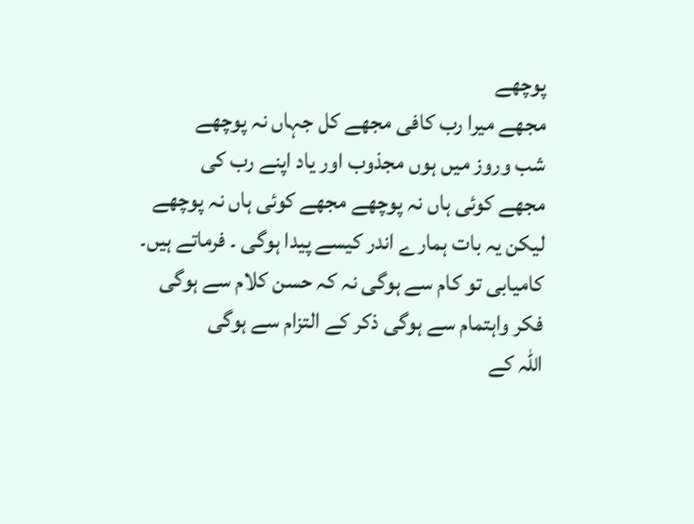پوچھے
مجھے میرا رب کافی مجھے کل جہاں نہ پوچھے
شب وروز میں ہوں مجذوب اور یاد اپنے رب کی
مجھے کوئی ہاں نہ پوچھے مجھے کوئی ہاں نہ پوچھے
لیکن یہ بات ہمارے اندر کیسے پیدا ہوگی ۔ فرماتے ہیں۔
کامیابی تو کام سے ہوگی نہ کہ حسن کلام سے ہوگی
فکر واہتمام سے ہوگی ذکر کے التزام سے ہوگی
اللہ کے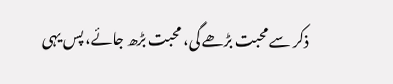ذکر سے محبت بڑھے گی، محبت بڑھ جائے، پس یہی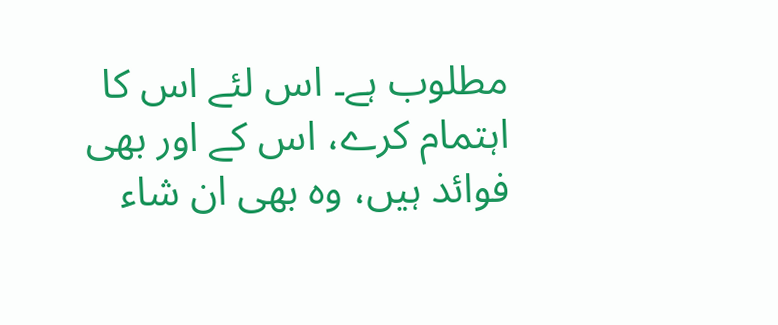مطلوب ہے۔ اس لئے اس کا اہتمام کرے، اس کے اور بھی فوائد ہیں، وہ بھی ان شاء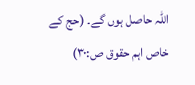اللہ حاصل ہوں گے۔ (حج کے خاص اہم حقوق ص:۳۰)